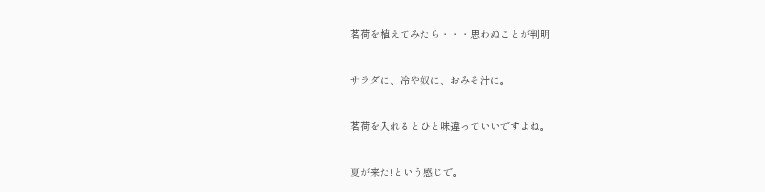茗荷を植えてみたら・・・思わぬことが判明

サラダに、冷や奴に、おみそ汁に。

茗荷を入れるとひと味違っていいですよね。

夏が来た!という感じで。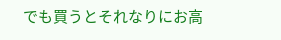でも買うとそれなりにお高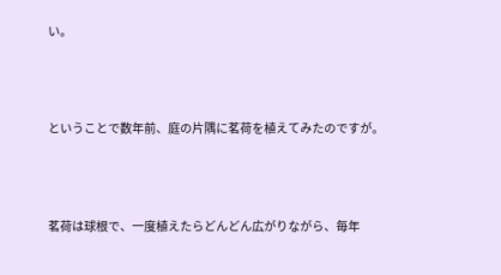い。



ということで数年前、庭の片隅に茗荷を植えてみたのですが。



茗荷は球根で、一度植えたらどんどん広がりながら、毎年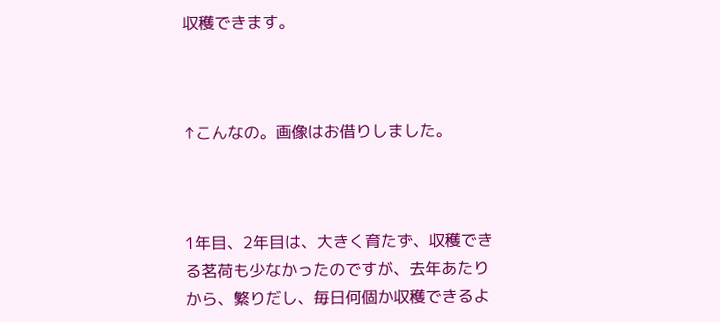収穫できます。



↑こんなの。画像はお借りしました。



1年目、2年目は、大きく育たず、収穫できる茗荷も少なかったのですが、去年あたりから、繁りだし、毎日何個か収穫できるよ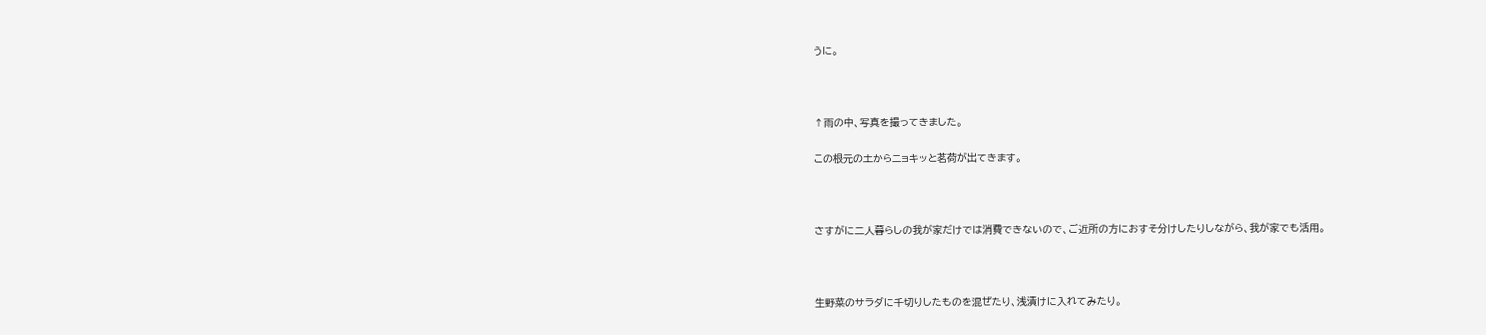うに。



↑雨の中、写真を撮ってきました。

この根元の土からニョキッと茗荷が出てきます。



さすがに二人暮らしの我が家だけでは消費できないので、ご近所の方におすそ分けしたりしながら、我が家でも活用。



生野菜のサラダに千切りしたものを混ぜたり、浅漬けに入れてみたり。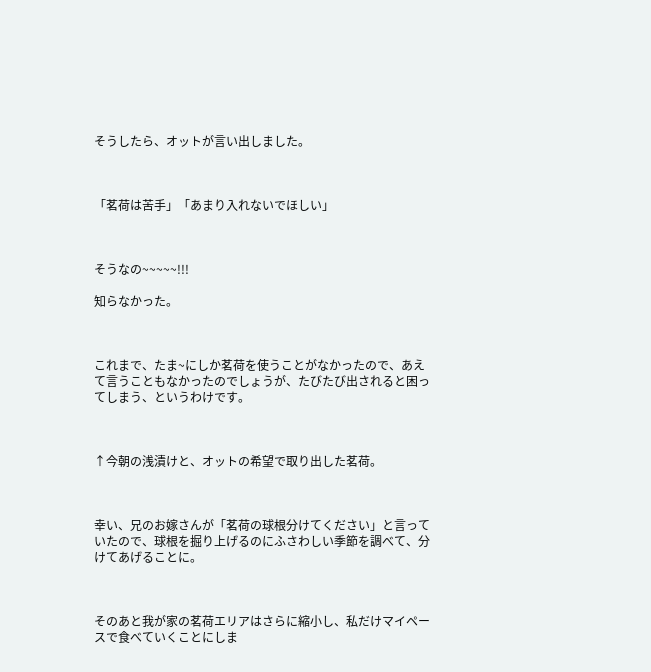そうしたら、オットが言い出しました。



「茗荷は苦手」「あまり入れないでほしい」



そうなの~~~~~!!!

知らなかった。



これまで、たま~にしか茗荷を使うことがなかったので、あえて言うこともなかったのでしょうが、たびたび出されると困ってしまう、というわけです。



↑今朝の浅漬けと、オットの希望で取り出した茗荷。



幸い、兄のお嫁さんが「茗荷の球根分けてください」と言っていたので、球根を掘り上げるのにふさわしい季節を調べて、分けてあげることに。



そのあと我が家の茗荷エリアはさらに縮小し、私だけマイペースで食べていくことにしま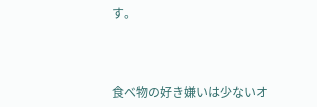す。



食べ物の好き嫌いは少ないオ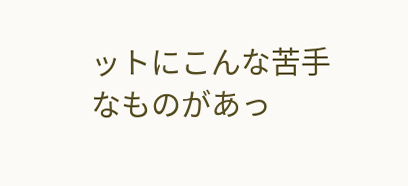ットにこんな苦手なものがあっ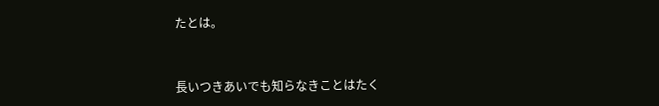たとは。



長いつきあいでも知らなきことはたく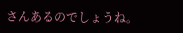さんあるのでしょうね。